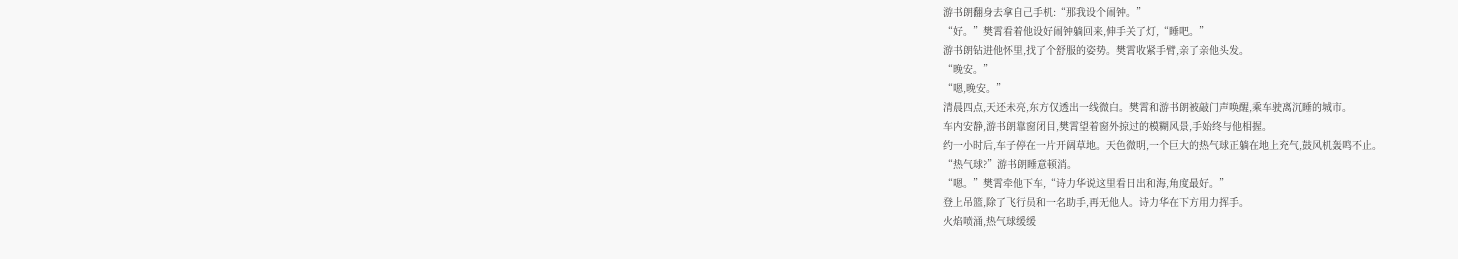游书朗翻身去拿自己手机:“那我设个闹钟。”
“好。”樊霄看着他设好闹钟躺回来,伸手关了灯,“睡吧。”
游书朗钻进他怀里,找了个舒服的姿势。樊霄收紧手臂,亲了亲他头发。
“晚安。”
“嗯,晚安。”
清晨四点,天还未亮,东方仅透出一线微白。樊霄和游书朗被敲门声唤醒,乘车驶离沉睡的城市。
车内安静,游书朗靠窗闭目,樊霄望着窗外掠过的模糊风景,手始终与他相握。
约一小时后,车子停在一片开阔草地。天色微明,一个巨大的热气球正躺在地上充气,鼓风机轰鸣不止。
“热气球?”游书朗睡意顿消。
“嗯。”樊霄牵他下车,“诗力华说这里看日出和海,角度最好。”
登上吊篮,除了飞行员和一名助手,再无他人。诗力华在下方用力挥手。
火焰喷涌,热气球缓缓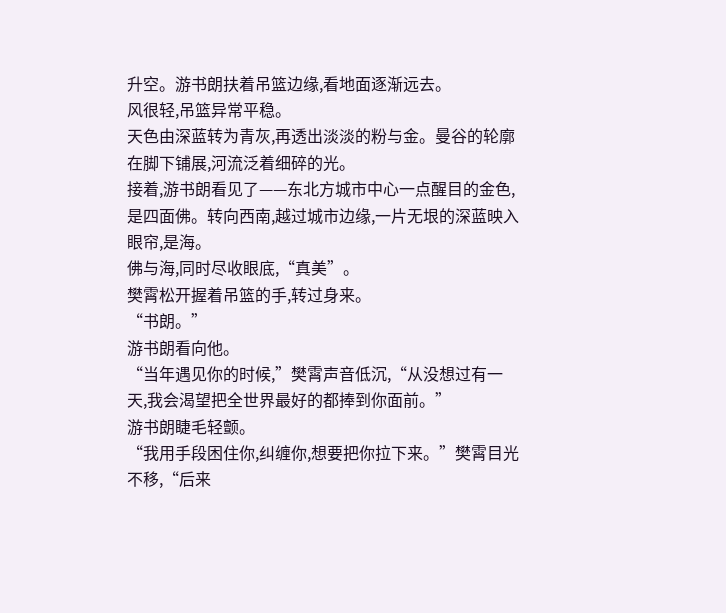升空。游书朗扶着吊篮边缘,看地面逐渐远去。
风很轻,吊篮异常平稳。
天色由深蓝转为青灰,再透出淡淡的粉与金。曼谷的轮廓在脚下铺展,河流泛着细碎的光。
接着,游书朗看见了——东北方城市中心一点醒目的金色,是四面佛。转向西南,越过城市边缘,一片无垠的深蓝映入眼帘,是海。
佛与海,同时尽收眼底,“真美”。
樊霄松开握着吊篮的手,转过身来。
“书朗。”
游书朗看向他。
“当年遇见你的时候,”樊霄声音低沉,“从没想过有一天,我会渴望把全世界最好的都捧到你面前。”
游书朗睫毛轻颤。
“我用手段困住你,纠缠你,想要把你拉下来。”樊霄目光不移,“后来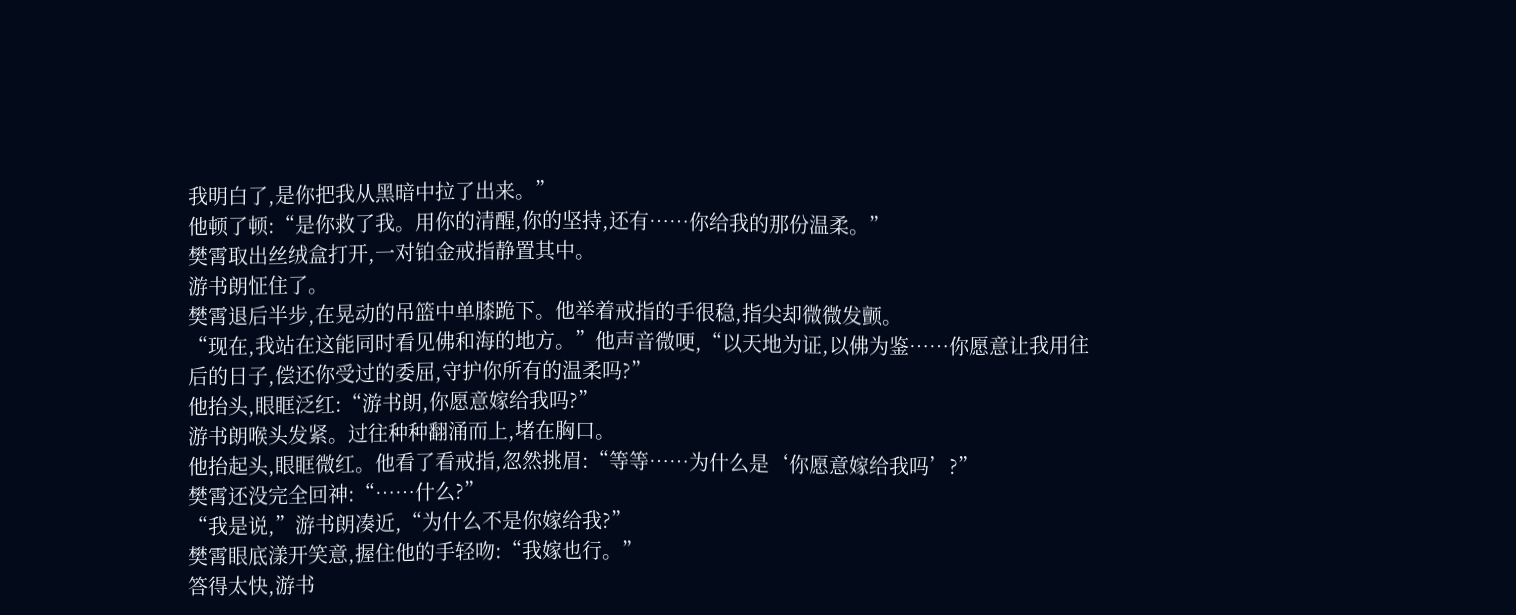我明白了,是你把我从黑暗中拉了出来。”
他顿了顿:“是你救了我。用你的清醒,你的坚持,还有……你给我的那份温柔。”
樊霄取出丝绒盒打开,一对铂金戒指静置其中。
游书朗怔住了。
樊霄退后半步,在晃动的吊篮中单膝跪下。他举着戒指的手很稳,指尖却微微发颤。
“现在,我站在这能同时看见佛和海的地方。”他声音微哽,“以天地为证,以佛为鉴……你愿意让我用往后的日子,偿还你受过的委屈,守护你所有的温柔吗?”
他抬头,眼眶泛红:“游书朗,你愿意嫁给我吗?”
游书朗喉头发紧。过往种种翻涌而上,堵在胸口。
他抬起头,眼眶微红。他看了看戒指,忽然挑眉:“等等……为什么是‘你愿意嫁给我吗’?”
樊霄还没完全回神:“……什么?”
“我是说,”游书朗凑近,“为什么不是你嫁给我?”
樊霄眼底漾开笑意,握住他的手轻吻:“我嫁也行。”
答得太快,游书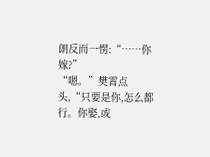朗反而一愣:“……你嫁?”
“嗯。”樊霄点头,“只要是你,怎么都行。你娶,或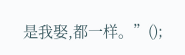是我娶,都一样。”();